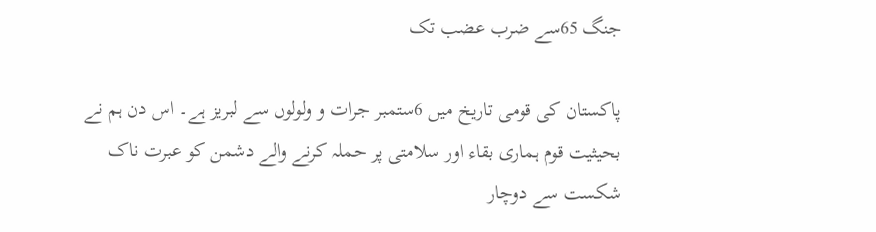جنگ 65سے ضرب عضب تک

پاکستان کی قومی تاریخ میں 6ستمبر جرات و ولولوں سے لبریز ہے۔ اس دن ہم نے بحیثیت قوم ہماری بقاء اور سلامتی پر حملہ کرنے والے دشمن کو عبرت ناک شکست سے دوچار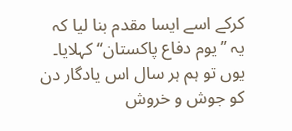کرکے اسے ایسا مقدم بنا لیا کہ یہ ’’یوم دفاع پاکستان‘‘ کہلایا۔ یوں تو ہم ہر سال اس یادگار دن کو جوش و خروش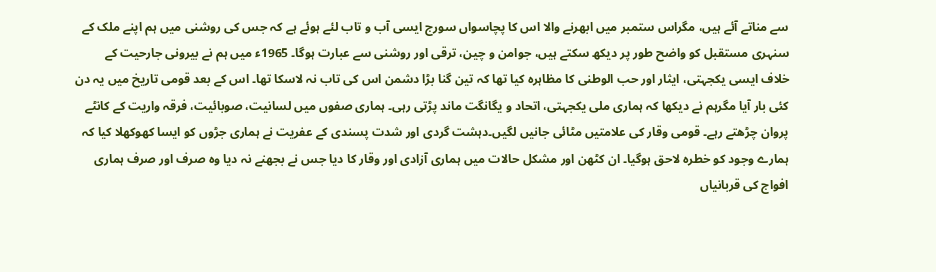سے مناتے آئے ہیں، مگراس ستمبر میں ابھرنے والا اس کا پچاسواں سورج ایسی آب و تاب لئے ہوئے ہے کہ جس کی روشنی میں ہم اپنے ملک کے سنہری مستقبل کو واضح طور پر دیکھ سکتے ہیں، جوامن و چین، ترقی اور روشنی سے عبارت ہوگا۔ 1965ء میں ہم نے بیرونی جارحیت کے خلاف ایسی یکجہتی، ایثار اور حب الوطنی کا مظاہرہ کیا تھا کہ تین گنا بڑا دشمن اس کی تاب نہ لاسکا تھا۔ اس کے بعد قومی تاریخ میں یہ دن کئی بار آیا مگرہم نے دیکھا کہ ہماری ملی یکجہتی، اتحاد و یگانگت ماند پڑتی رہی۔ ہماری صفوں میں لسانیت، صوبائیت، فرقہ واریت کے کانٹے پروان چڑھتے رہے۔ قومی وقار کی علامتیں مٹائی جانیں لگیں۔دہشت گردی اور شدت پسندی کے عفریت نے ہماری جڑوں کو ایسا کھوکھلا کیا کہ ہمارے وجود کو خطرہ لاحق ہوگیا۔ ان کٹھن اور مشکل حالات میں ہماری آزادی اور وقار کا دیا جس نے بجھنے نہ دیا وہ صرف اور صرف ہماری افواج کی قربانیاں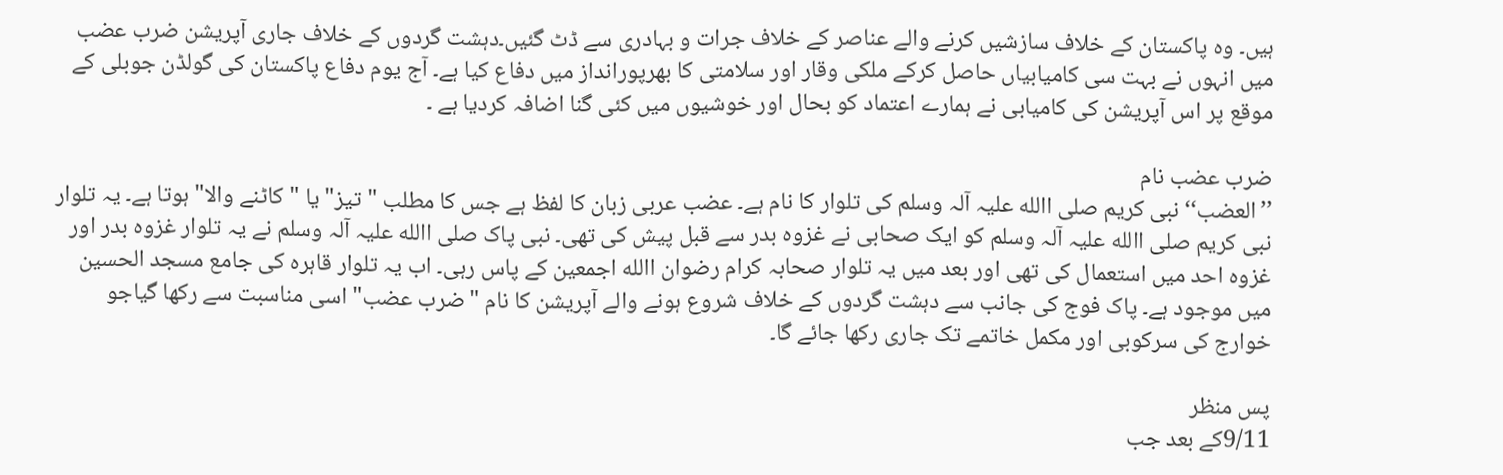ہیں۔ وہ پاکستان کے خلاف سازشیں کرنے والے عناصر کے خلاف جرات و بہادری سے ڈٹ گئیں۔دہشت گردوں کے خلاف جاری آپریشن ضرب عضب میں انہوں نے بہت سی کامیابیاں حاصل کرکے ملکی وقار اور سلامتی کا بھرپورانداز میں دفاع کیا ہے۔ آج یوم دفاع پاکستان کی گولڈن جوبلی کے موقع پر اس آپریشن کی کامیابی نے ہمارے اعتماد کو بحال اور خوشیوں میں کئی گنا اضافہ کردیا ہے ۔

ضرب عضب نام
’’العضب‘‘ نبی کریم صلی االله علیہ آلہ وسلم کی تلوار کا نام ہے۔ عضب عربی زبان کا لفظ ہے جس کا مطلب "تیز" یا "کاٹنے والا" ہوتا ہے۔ یہ تلوار نبی کریم صلی االله علیہ آلہ وسلم کو ایک صحابی نے غزوہ بدر سے قبل پیش کی تھی۔ نبی پاک صلی االله علیہ آلہ وسلم نے یہ تلوار غزوہ بدر اور غزوہ احد میں استعمال کی تھی اور بعد میں یہ تلوار صحابہ کرام رضوان االله اجمعین کے پاس رہی۔ اب یہ تلوار قاہرہ کی جامع مسجد الحسین میں موجود ہے۔ پاک فوج کی جانب سے دہشت گردوں کے خلاف شروع ہونے والے آپریشن کا نام "ضرب عضب" اسی مناسبت سے رکھا گیاجو خوارج کی سرکوبی اور مکمل خاتمے تک جاری رکھا جائے گا۔

پس منظر
9/11کے بعد جب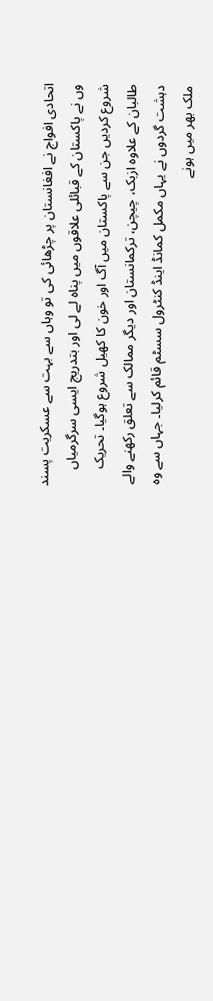اتحادی افواج نے افغانستان پر چڑھائی کی تو وہاں سے بہت سے عسکریت پسند وں نے پاکستان کے قبائلی علاقوں میں پناہ لے لی اور بتدریج ایسی سرگرمیاں شروع کردیں جن سے پاکستان میں آگ اور خون کا کھیل شروع ہوگیا۔ تحریک طالبان کے علاوہ ازبک، چیچن، ترکمانستان اور دیگر ممالک سے تعلق رکھنے والے دہشت گردوں نے یہاں مکمل کمانڈ اینڈ کنٹرول سسٹم قائم کرلیا۔ جہاں سے وہ ملک بھر میں ہونے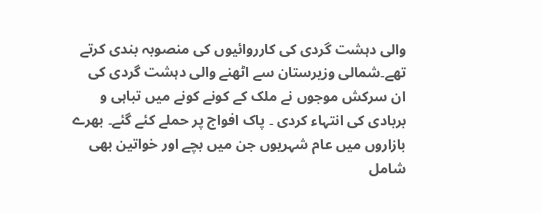والی دہشت گردی کی کارروائیوں کی منصوبہ بندی کرتے تھے۔شمالی وزیرستان سے اٹھنے والی دہشت گردی کی ان سرکش موجوں نے ملک کے کونے کونے میں تباہی و بربادی کی انتہاء کردی ۔ پاک افواج پر حملے کئے گئے۔ بھرے بازاروں میں عام شہریوں جن میں بچے اور خواتین بھی شامل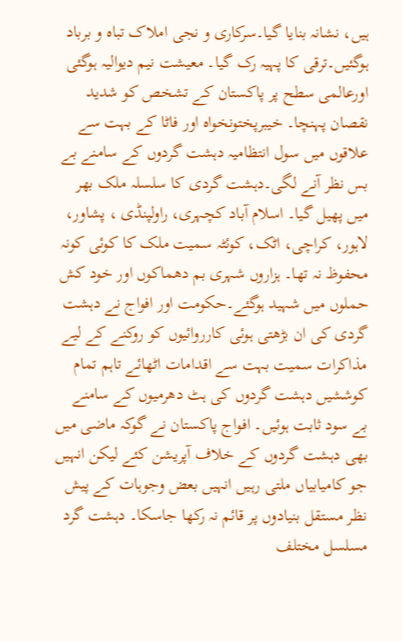ہیں، نشانہ بنایا گیا۔سرکاری و نجی املاک تباہ و برباد ہوگئیں۔ترقی کا پہیہ رک گیا۔ معیشت نیم دیوالیہ ہوگئی اورعالمی سطح پر پاکستان کے تشخص کو شدید نقصان پہنچا۔ خیبرپختونخواہ اور فاٹا کے بہت سے علاقوں میں سول انتظامیہ دہشت گردوں کے سامنے بے بس نظر آنے لگی۔دہشت گردی کا سلسلہ ملک بھر میں پھیل گیا۔ اسلام آباد کچہری، راولپنڈی ، پشاور، لاہور، کراچی، اٹک، کوئٹہ سمیت ملک کا کوئی کونہ محفوظ نہ تھا۔ ہزاروں شہری بم دھماکوں اور خود کش حملوں میں شہید ہوگئے۔حکومت اور افواج نے دہشت گردی کی ان بڑھتی ہوئی کارروائیوں کو روکنے کے لیے مذاکرات سمیت بہت سے اقدامات اٹھائے تاہم تمام کوششیں دہشت گردوں کی ہٹ دھرمیوں کے سامنے بے سود ثابت ہوئیں۔ افواج پاکستان نے گوکہ ماضی میں بھی دہشت گردوں کے خلاف آپریشن کئے لیکن انہیں جو کامیابیاں ملتی رہیں انہیں بعض وجوہات کے پیش نظر مستقل بنیادوں پر قائم نہ رکھا جاسکا۔ دہشت گرد مسلسل مختلف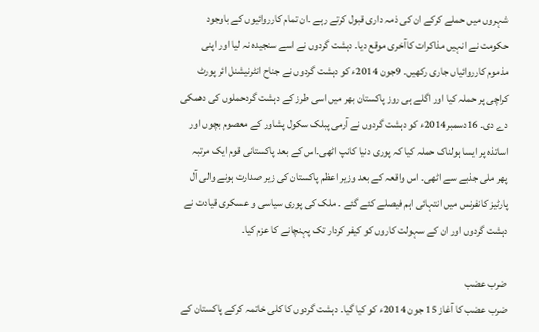شہروں میں حملے کرکے ان کی ذمہ داری قبول کرتے رہے ۔ان تمام کارروائیوں کے باوجود حکومت نے انہیں مذاکرات کاآخری موقع دیا۔ دہشت گردوں نے اسے سنجیدہ نہ لیا اور اپنی مذموم کارروائیاں جاری رکھیں۔ 9جون 2014ء کو دہشت گردوں نے جناح انٹرنیشنل ائر پورٹ کراچی پر حملہ کیا اور اگلے ہی روز پاکستان بھر میں اسی طرز کے دہشت گردحملوں کی دھمکی دے دی۔ 16دسمبر2014ء کو دہشت گردوں نے آرمی پبلک سکول پشاور کے معصوم بچوں اور اساتذہ پر ایسا ہولناک حملہ کیا کہ پوری دنیا کانپ اٹھی۔اس کے بعد پاکستانی قوم ایک مرتبہ پھر ملی جذبے سے اٹھی۔ اس واقعہ کے بعد وزیر اعظم پاکستان کی زیر صدارت ہونے والی آل پارٹیز کانفرنس میں انتہائی اہم فیصلے کئے گئے ۔ ملک کی پوری سیاسی و عسکری قیادت نے دہشت گردوں اور ان کے سہولت کاروں کو کیفر کردار تک پہنچانے کا عزم کیا۔

ضرب عضب
ضرب عضب کا آغاز 15 جون 2014ء کو کیا گیا۔ دہشت گردوں کا کلی خاتمہ کرکے پاکستان کے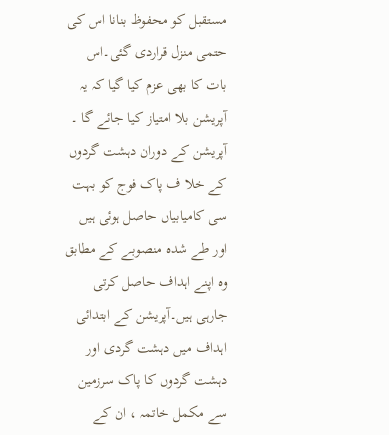مستقبل کو محفوظ بنانا اس کی حتمی منزل قراردی گئی۔اس بات کا بھی عزم کیا گیا کہ یہ آپریشن بلا امتیاز کیا جائے گا ۔ آپریشن کے دوران دہشت گردوں کے خلا ف پاک فوج کو بہت سی کامیابیاں حاصل ہوئی ہیں اور طے شدہ منصوبے کے مطابق وہ اپنے اہداف حاصل کرتی جارہی ہیں۔آپریشن کے ابتدائی اہداف میں دہشت گردی اور دہشت گردوں کا پاک سرزمین سے مکمل خاتمہ ، ان کے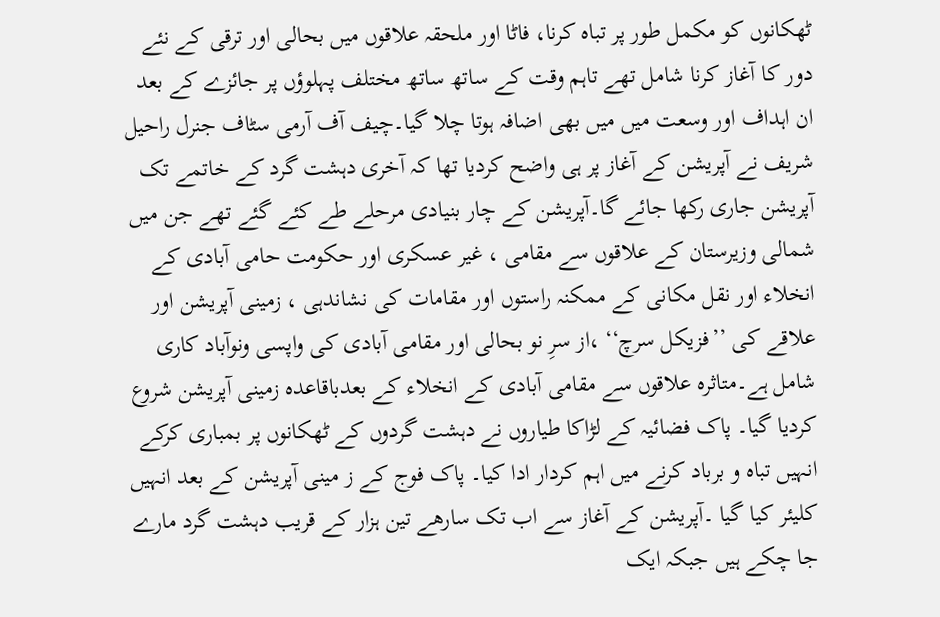ٹھکانوں کو مکمل طور پر تباہ کرنا، فاٹا اور ملحقہ علاقوں میں بحالی اور ترقی کے نئے دور کا آغاز کرنا شامل تھے تاہم وقت کے ساتھ ساتھ مختلف پہلوؤں پر جائزے کے بعد ان اہداف اور وسعت میں میں بھی اضافہ ہوتا چلا گیا۔چیف آف آرمی سٹاف جنرل راحیل شریف نے آپریشن کے آغاز پر ہی واضح کردیا تھا کہ آخری دہشت گرد کے خاتمے تک آپریشن جاری رکھا جائے گا۔آپریشن کے چار بنیادی مرحلے طے کئے گئے تھے جن میں شمالی وزیرستان کے علاقوں سے مقامی ، غیر عسکری اور حکومت حامی آبادی کے انخلاء اور نقل مکانی کے ممکنہ راستوں اور مقامات کی نشاندہی ، زمینی آپریشن اور علاقے کی ’’فزیکل سرچ‘‘ ،از سرِ نو بحالی اور مقامی آبادی کی واپسی ونوآباد کاری شامل ہے۔متاثرہ علاقوں سے مقامی آبادی کے انخلاء کے بعدباقاعدہ زمینی آپریشن شروع کردیا گیا۔ پاک فضائیہ کے لڑاکا طیاروں نے دہشت گردوں کے ٹھکانوں پر بمباری کرکے انہیں تباہ و برباد کرنے میں اہم کردار ادا کیا۔ پاک فوج کے ز مینی آپریشن کے بعد انہیں کلیئر کیا گیا ۔آپریشن کے آغاز سے اب تک سارھے تین ہزار کے قریب دہشت گرد مارے جا چکے ہیں جبکہ ایک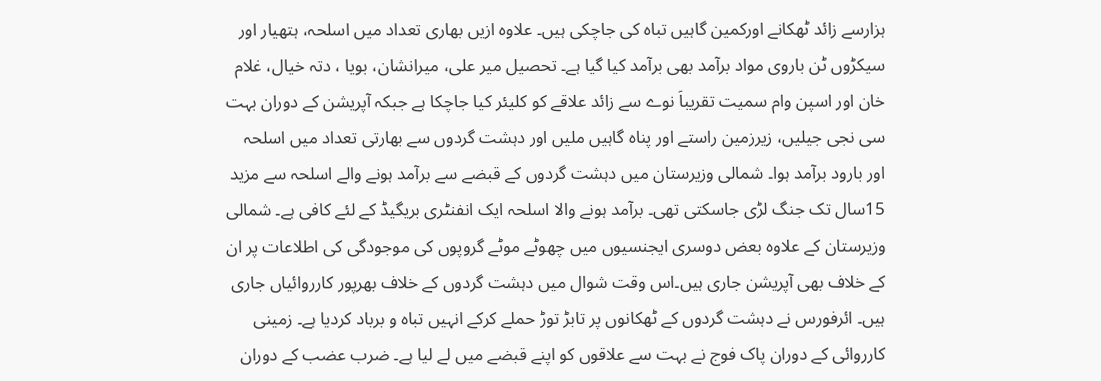ہزارسے زائد ٹھکانے اورکمین گاہیں تباہ کی جاچکی ہیں۔ علاوہ ازیں بھاری تعداد میں اسلحہ، ہتھیار اور سیکڑوں ٹن باروی مواد برآمد بھی برآمد کیا گیا ہے۔ تحصیل میر علی، میرانشان، بویا ، دتہ خیال، غلام خان اور اسپن وام سمیت تقریباَ نوے سے زائد علاقے کو کلیئر کیا جاچکا ہے جبکہ آپریشن کے دوران بہت سی نجی جیلیں، زیرزمین راستے اور پناہ گاہیں ملیں اور دہشت گردوں سے بھارتی تعداد میں اسلحہ اور بارود برآمد ہوا۔ شمالی وزیرستان میں دہشت گردوں کے قبضے سے برآمد ہونے والے اسلحہ سے مزید 15سال تک جنگ لڑی جاسکتی تھی۔ برآمد ہونے والا اسلحہ ایک انفنٹری بریگیڈ کے لئے کافی ہے۔ شمالی وزیرستان کے علاوہ بعض دوسری ایجنسیوں میں چھوٹے موٹے گروپوں کی موجودگی کی اطلاعات پر ان کے خلاف بھی آپریشن جاری ہیں۔اس وقت شوال میں دہشت گردوں کے خلاف بھرپور کارروائیاں جاری ہیں۔ ائرفورس نے دہشت گردوں کے ٹھکانوں پر تابڑ توڑ حملے کرکے انہیں تباہ و برباد کردیا ہے۔ زمینی کارروائی کے دوران پاک فوج نے بہت سے علاقوں کو اپنے قبضے میں لے لیا ہے۔ ضرب عضب کے دوران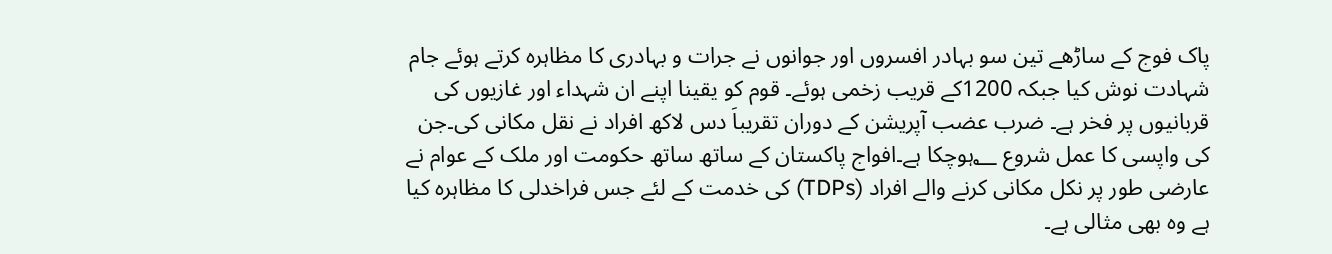پاک فوج کے ساڑھے تین سو بہادر افسروں اور جوانوں نے جرات و بہادری کا مظاہرہ کرتے ہوئے جام شہادت نوش کیا جبکہ 1200کے قریب زخمی ہوئے۔ قوم کو یقینا اپنے ان شہداء اور غازیوں کی قربانیوں پر فخر ہے۔ ضرب عضب آپریشن کے دوران تقریباَ دس لاکھ افراد نے نقل مکانی کی۔جن کی واپسی کا عمل شروع ؂ہوچکا ہے۔افواج پاکستان کے ساتھ ساتھ حکومت اور ملک کے عوام نے عارضی طور پر نکل مکانی کرنے والے افراد (TDPs) کی خدمت کے لئے جس فراخدلی کا مظاہرہ کیا ہے وہ بھی مثالی ہے۔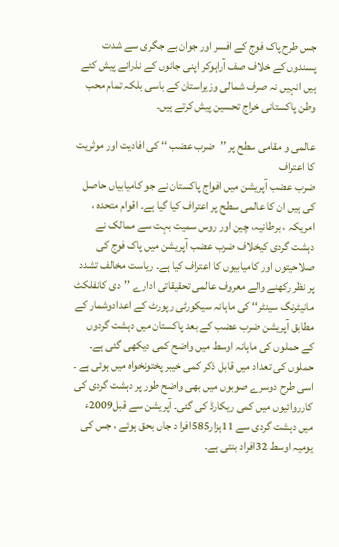جس طرح پاک فوج کے افسر اور جوان بے جگری سے شدت پسندوں کے خلاف صف آراہوکر اپنی جانوں کے نذرانے پیش کئے ہیں انہیں نہ صرف شمالی وزیراستان کے باسی بلکہ تمام محب وطن پاکستانی خراج تحسین پیش کرتے ہیں۔

عالمی و مقامی سطح پر ’’ضرب عضب ‘‘ کی افادیت اور موثریت کا اعتراف
ضرب عضب آپریشن میں افواج پاکستان نے جو کامیابیاں حاصل کی ہیں ان کا عالمی سطح پر اعتراف کیا گیا ہے۔ اقوام متحدہ ، امریکہ ، برطانیہ، چین اور روس سمیت بہت سے ممالک نے دہشت گردی کیخلاف ضرب عضب آپریشن میں پاک فوج کی صلاحیتوں اور کامیابیوں کا اعتراف کیا ہے۔ ریاست مخالف تشدد پر نظر رکھنے والے معروف عالمی تحقیقاتی ادارے ’’دی کانفلکٹ مانیٹرنگ سینٹر‘‘ کی ماہانہ سیکورٹی رپورٹ کے اعدادوشمار کے مطابق آپریشن ضرب عضب کے بعد پاکستان میں دہشت گردوں کے حملوں کی ماہانہ اوسط میں واضح کمی دیکھی گئی ہے۔ حملوں کی تعداد میں قابل ذکر کمی خیبر پختونخواہ میں ہوئی ہے ۔ اسی طرح دوسرے صوبوں میں بھی واضح طور پر دہشت گردی کی کارروائیوں میں کمی ریکارڈ کی گئی۔ آپریشن سے قبل2009ء میں دہشت گردی سے 11ہزار585افرا د جاں بحق ہوئے ، جس کی یومیہ اوسط 32افراد بنتی ہے۔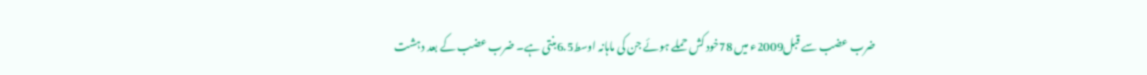ضرب عضب سے قبل2009ء میں 78خود کش حملے ہوئے جن کی ماہانہ اوسط6.5بنتی ہے۔ ضرب عضب کے بعد دہشت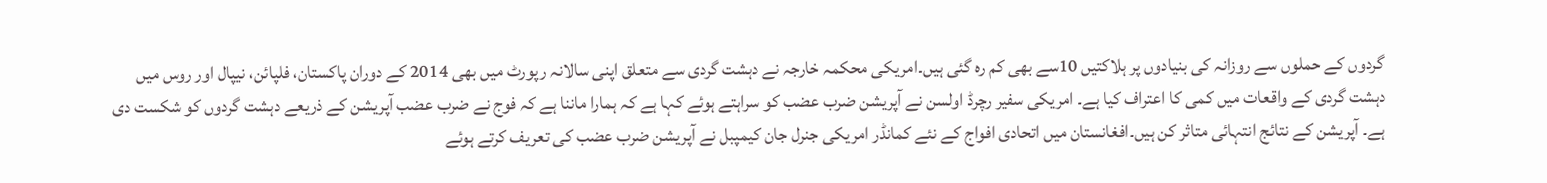گردوں کے حملوں سے روزانہ کی بنیادوں پر ہلاکتیں 10سے بھی کم رہ گئی ہیں۔امریکی محکمہ خارجہ نے دہشت گردی سے متعلق اپنی سالانہ رپورٹ میں بھی 2014 کے دوران پاکستان، فلپائن، نیپال اور روس میں دہشت گردی کے واقعات میں کمی کا اعتراف کیا ہے۔ امریکی سفیر رچرڈ اولسن نے آپریشن ضرب عضب کو سراہتے ہوئے کہا ہے کہ ہمارا ماننا ہے کہ فوج نے ضرب عضب آپریشن کے ذریعے دہشت گردوں کو شکست دی ہے۔ آپریشن کے نتائج انتہائی متاثر کن ہیں۔افغانستان میں اتحادی افواج کے نئے کمانڈر امریکی جنرل جان کیمپبل نے آپریشن ضرب عضب کی تعریف کرتے ہوئے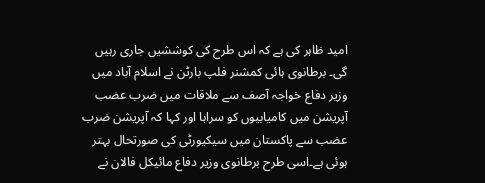امید ظاہر کی ہے کہ اس طرح کی کوششیں جاری رہیں گی۔ برطانوی ہائی کمشنر فلپ بارٹن نے اسلام آباد میں وزیر دفاع خواجہ آصف سے ملاقات میں ضرب عضب آپریشن میں کامیابیوں کو سراہا اور کہا کہ آپریشن ضرب عضب سے پاکستان میں سیکیورٹی کی صورتحال بہتر ہوئی ہے۔اسی طرح برطانوی وزیر دفاع مائیکل فالان نے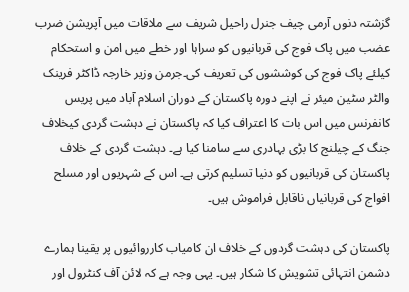گزشتہ دنوں آرمی چیف جنرل راحیل شریف سے ملاقات میں آپریشن ضرب عضب میں پاک فوج کی قربانیوں کو سراہا اور خطے میں امن و استحکام کیلئے پاک فوج کی کوششوں کی تعریف کی۔جرمن وزیر خارجہ ڈاکٹر فرینک والٹر سٹین میئر نے اپنے دورہ پاکستان کے دوران اسلام آباد میں پریس کانفرنس میں اس بات کا اعتراف کیا کہ پاکستان نے دہشت گردی کیخلاف جنگ کے چیلنج کا بڑی بہادری سے سامنا کیا ہے۔ دہشت گردی کے خلاف پاکستان کی قربانیوں کو دنیا تسلیم کرتی ہے۔ اس کے شہریوں اور مسلح افواج کی قربانیاں ناقابل فراموش ہیں۔

پاکستان کی دہشت گردوں کے خلاف ان کامیاب کارروائیوں پر یقینا ہمارے دشمن انتہائی تشویش کا شکار ہیں۔ یہی وجہ ہے کہ لائن آف کنٹرول اور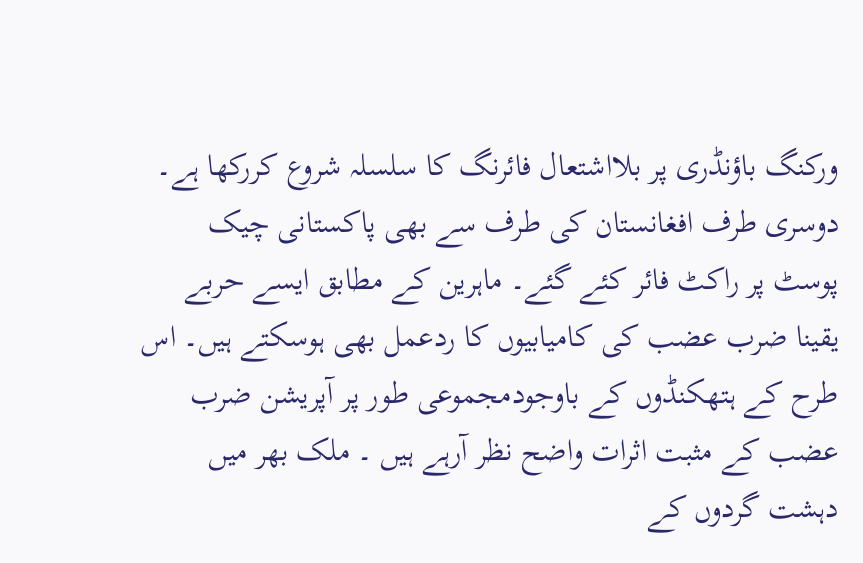ورکنگ باؤنڈری پر بلااشتعال فائرنگ کا سلسلہ شروع کررکھا ہے۔ دوسری طرف افغانستان کی طرف سے بھی پاکستانی چیک پوسٹ پر راکٹ فائر کئے گئے۔ ماہرین کے مطابق ایسے حربے یقینا ضرب عضب کی کامیابیوں کا ردعمل بھی ہوسکتے ہیں۔ اس طرح کے ہتھکنڈوں کے باوجودمجموعی طور پر آپریشن ضرب عضب کے مثبت اثرات واضح نظر آرہے ہیں ۔ ملک بھر میں دہشت گردوں کے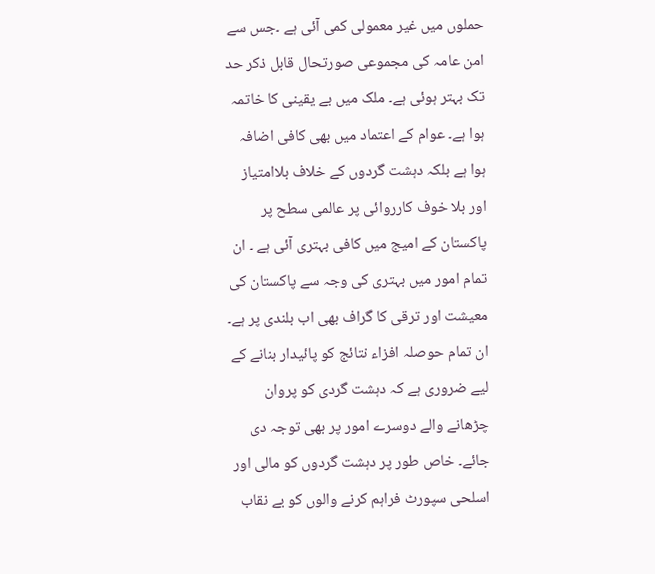حملوں میں غیر معمولی کمی آئی ہے ۔جس سے امن عامہ کی مجموعی صورتحال قابل ذکر حد تک بہتر ہوئی ہے۔ ملک میں بے یقینی کا خاتمہ ہوا ہے۔ عوام کے اعتماد میں بھی کافی اضافہ ہوا ہے بلکہ دہشت گردوں کے خلاف بلاامتیاز اور بلا خوف کارروائی پر عالمی سطح پر پاکستان کے امیج میں کافی بہتری آئی ہے ۔ ان تمام امور میں بہتری کی وجہ سے پاکستان کی معیشت اور ترقی کا گراف بھی اب بلندی پر ہے۔ ان تمام حوصلہ افزاء نتائج کو پائیدار بنانے کے لیے ضروری ہے کہ دہشت گردی کو پروان چڑھانے والے دوسرے امور پر بھی توجہ دی جائے۔ خاص طور پر دہشت گردوں کو مالی اور اسلحی سپورٹ فراہم کرنے والوں کو بے نقاب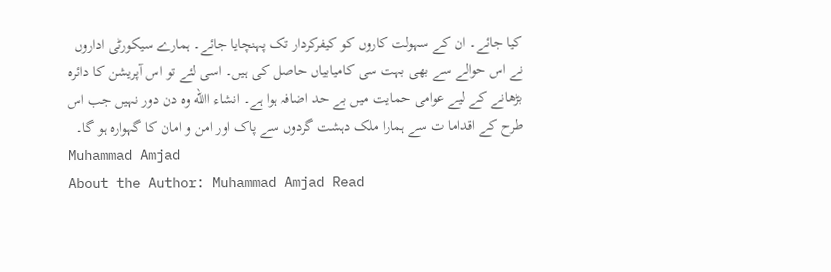کیا جائے۔ ان کے سہولت کاروں کو کیفرکردار تک پہنچایا جائے۔ ہمارے سیکورٹی اداروں نے اس حوالے سے بھی بہت سی کامیابیاں حاصل کی ہیں۔ اسی لئے تو اس آپریشن کا دائرہ بڑھانے کے لیے عوامی حمایت میں بے حد اضافہ ہوا ہے۔ انشاء االله وہ دن دور نہیں جب اس طرح کے اقداما ت سے ہمارا ملک دہشت گردوں سے پاک اور امن و امان کا گہوارہ ہو گا۔
Muhammad Amjad
About the Author: Muhammad Amjad Read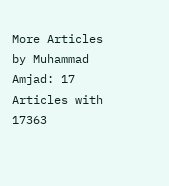More Articles by Muhammad Amjad: 17 Articles with 17363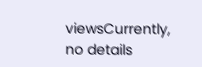viewsCurrently, no details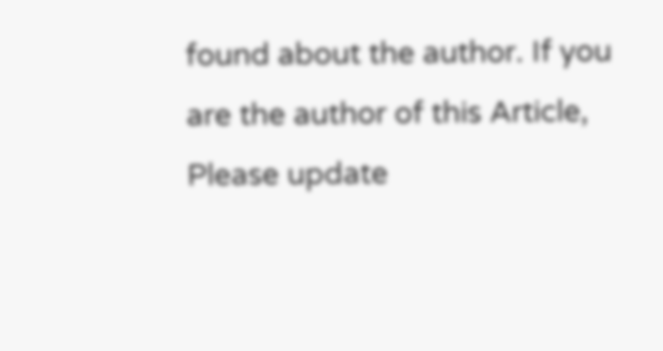found about the author. If you are the author of this Article, Please update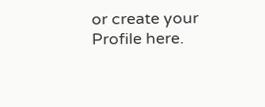or create your Profile here.